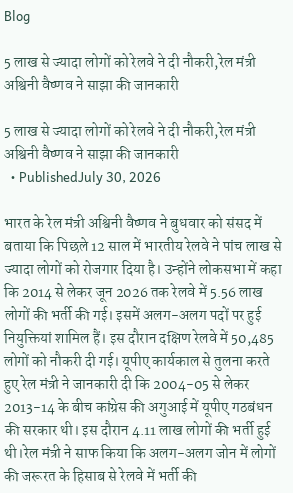Blog

5 लाख से ज्यादा लोगों को रेलवे ने दी नौकरी,रेल मंत्री अश्विनी वैष्णव ने साझा की जानकारी

5 लाख से ज्यादा लोगों को रेलवे ने दी नौकरी,रेल मंत्री अश्विनी वैष्णव ने साझा की जानकारी
  • PublishedJuly 30, 2026

भारत के रेल मंत्री अश्विनी वैष्णव ने बुधवार को संसद में बताया कि पिछले 12 साल में भारतीय रेलवे ने पांच लाख से ज्यादा लोगों को रोजगार दिया है। उन्होंने लोकसभा में कहा कि 2014 से लेकर जून 2026 तक रेलवे में 5.56 लाख लोगों की भर्ती की गई। इसमें अलग-अलग पदों पर हुई नियुक्तियां शामिल हैं। इस दौरान दक्षिण रेलवे में 50,485 लोगों को नौकरी दी गई। यूपीए कार्यकाल से तुलना करते हुए रेल मंत्री ने जानकारी दी कि 2004-05 से लेकर 2013-14 के बीच कांग्रेस की अगुआई में यूपीए गठबंधन की सरकार थी। इस दौरान 4.11 लाख लोगों की भर्ती हुई थी।रेल मंत्री ने साफ किया कि अलग-अलग जोन में लोगों की जरूरत के हिसाब से रेलवे में भर्ती की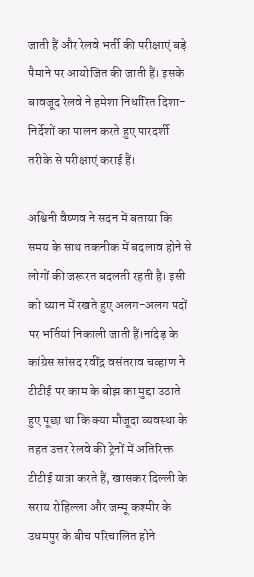जाती हैं और रेलवे भर्ती की परीक्षाएं बड़े पैमाने पर आयोजित की जाती हैं। इसके बावजूद रेलवे ने हमेशा निर्धारित दिशा-निर्देशों का पालन करते हुए पारदर्शी तरीके से परीक्षाएं कराई हैं।

अश्विनी वैष्णव ने सदन में बताया कि समय के साथ तकनीक में बदलाव होने से लोगों की जरूरत बदलती रहती है। इसी को ध्यान में रखते हुए अलग-अलग पदों पर भर्तियां निकाली जाती हैं।नांदेड़ के कांग्रेस सांसद रवींद्र वसंतराव चव्हाण ने टीटीई पर काम के बोझ का मुद्दा उठाते हुए पूछा था कि क्या मौजूदा व्यवस्था के तहत उत्तर रेलवे की ट्रेनों में अतिरिक्त टीटीई यात्रा करते हैं, खासकर दिल्ली के सराय रोहिल्ला और जम्मू कश्मीर के उधमपुर के बीच परिचालित होने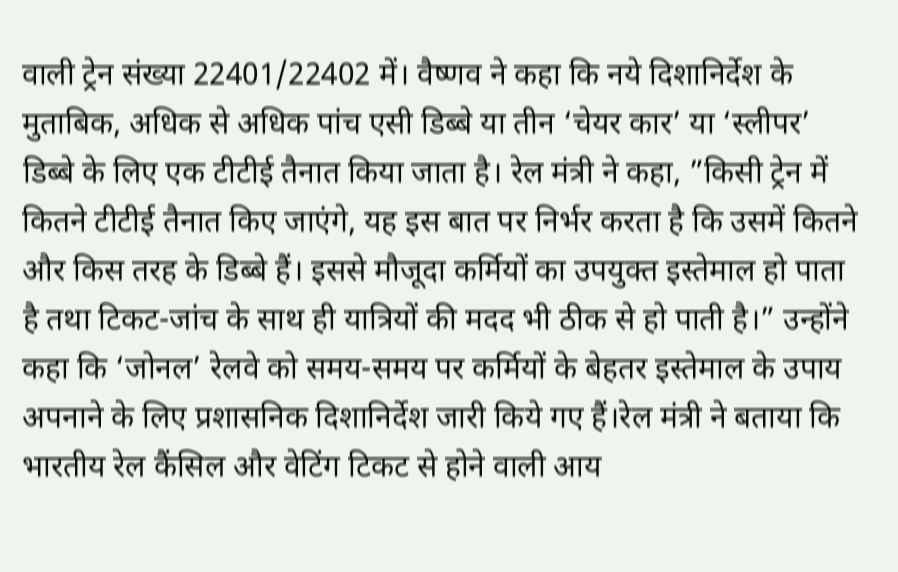वाली ट्रेन संख्या 22401/22402 में। वैष्णव ने कहा कि नये दिशानिर्देश के मुताबिक, अधिक से अधिक पांच एसी डिब्बे या तीन ‘चेयर कार’ या ‘स्लीपर’ डिब्बे के लिए एक टीटीई तैनात किया जाता है। रेल मंत्री ने कहा, ”किसी ट्रेन में कितने टीटीई तैनात किए जाएंगे, यह इस बात पर निर्भर करता है कि उसमें कितने और किस तरह के डिब्बे हैं। इससे मौजूदा कर्मियों का उपयुक्त इस्तेमाल हो पाता है तथा टिकट-जांच के साथ ही यात्रियों की मदद भी ठीक से हो पाती है।” उन्होंने कहा कि ‘जोनल’ रेलवे को समय-समय पर कर्मियों के बेहतर इस्तेमाल के उपाय अपनाने के लिए प्रशासनिक दिशानिर्देश जारी किये गए हैं।रेल मंत्री ने बताया कि भारतीय रेल कैंसिल और वेटिंग टिकट से होने वाली आय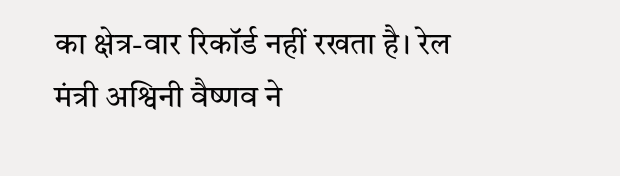का क्षेत्र-वार रिकॉर्ड नहीं रखता है। रेल मंत्री अश्विनी वैष्णव ने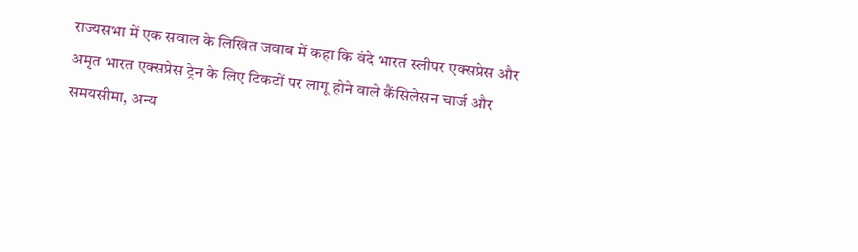राज्यसभा में एक सवाल के लिखित जवाब में कहा कि वंदे भारत स्लीपर एक्सप्रेस और अमृत भारत एक्सप्रेस ट्रेन के लिए टिकटों पर लागू होने वाले कैंसिलेसन चार्ज और समयसीमा, अन्य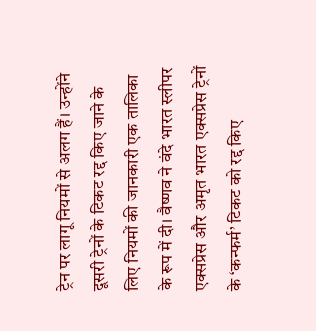ट्रेन पर लागू नियमों से अलग हैं। उन्होंने दूसरी ट्रेनों के टिकट रद्द किए जाने के लिए नियमों की जानकारी एक तालिका के रूप में दी। वैष्णव ने वंदे भारत स्लीपर एक्सप्रेस और अमृत भारत एक्सप्रेस ट्रेनों के ‘कन्फर्म’ टिकट को रद्द किए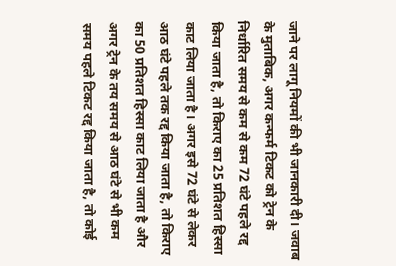जाने पर लागू नियमों की भी जानकारी दी। जवाब के मुताबिक, अगर कन्फर्म टिकट को ट्रेन के निर्धारित समय से कम से कम 72 घंटे पहले रद्द किया जाता है, तो किराए का 25 प्रतिशत हिस्सा काट लिया जाता है। अगर इसे 72 घंटे से लेकर आठ घंटे पहले तक रद्द किया जाता है, तो किराए का 50 प्रतिशत हिस्सा काट लिया जाता है और अगर ट्रेन के तय समय से आठ घंटे से भी कम समय पहले टिकट रद्द किया जाता है, तो कोई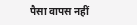पैसा वापस नहीं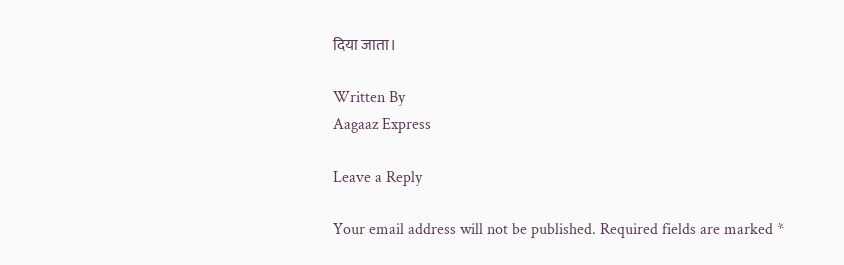दिया जाता।

Written By
Aagaaz Express

Leave a Reply

Your email address will not be published. Required fields are marked *